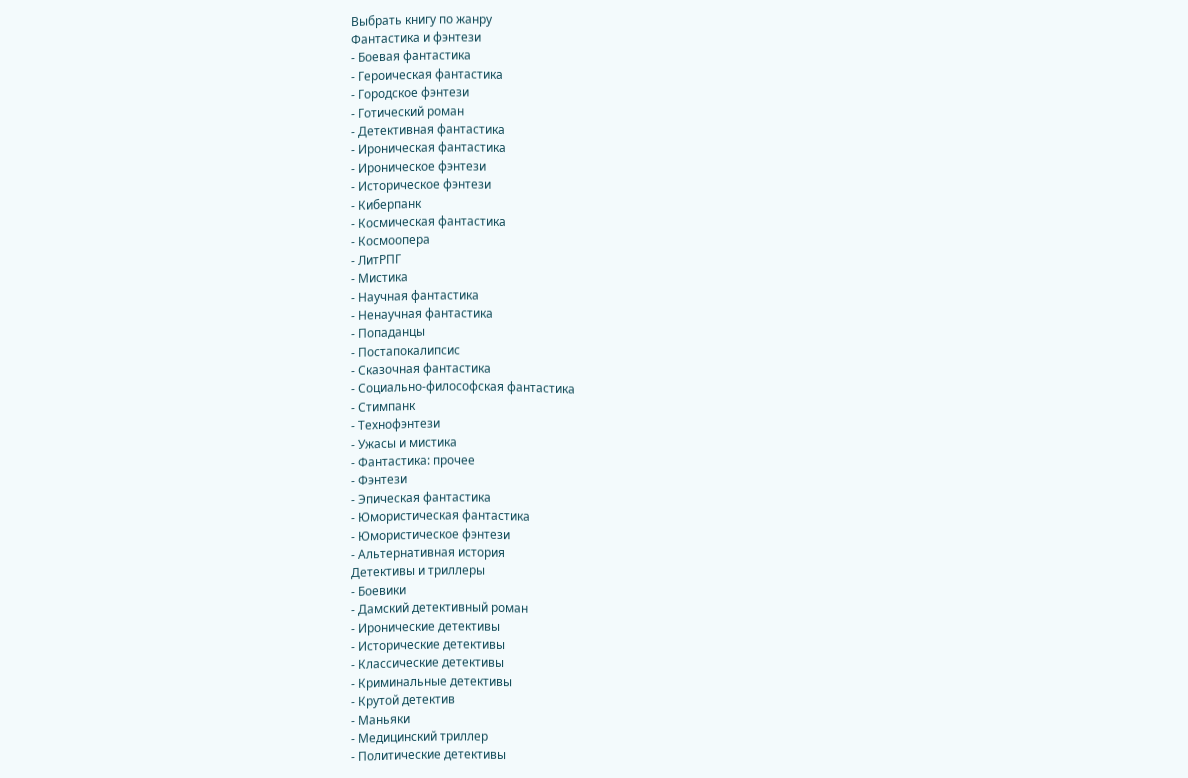Выбрать книгу по жанру
Фантастика и фэнтези
- Боевая фантастика
- Героическая фантастика
- Городское фэнтези
- Готический роман
- Детективная фантастика
- Ироническая фантастика
- Ироническое фэнтези
- Историческое фэнтези
- Киберпанк
- Космическая фантастика
- Космоопера
- ЛитРПГ
- Мистика
- Научная фантастика
- Ненаучная фантастика
- Попаданцы
- Постапокалипсис
- Сказочная фантастика
- Социально-философская фантастика
- Стимпанк
- Технофэнтези
- Ужасы и мистика
- Фантастика: прочее
- Фэнтези
- Эпическая фантастика
- Юмористическая фантастика
- Юмористическое фэнтези
- Альтернативная история
Детективы и триллеры
- Боевики
- Дамский детективный роман
- Иронические детективы
- Исторические детективы
- Классические детективы
- Криминальные детективы
- Крутой детектив
- Маньяки
- Медицинский триллер
- Политические детективы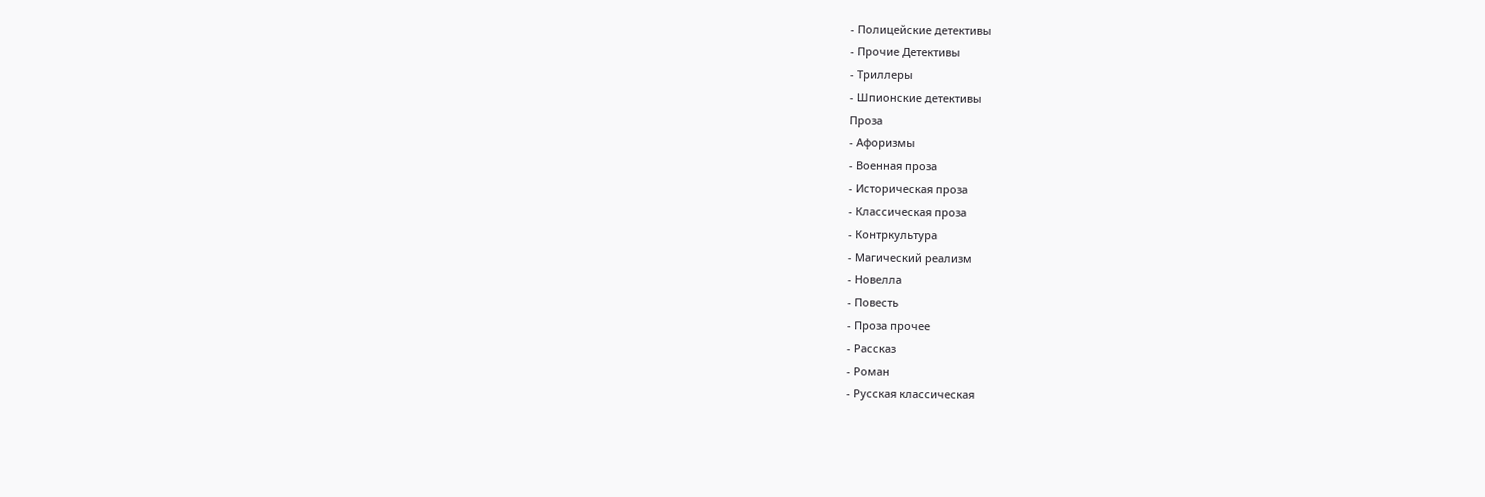- Полицейские детективы
- Прочие Детективы
- Триллеры
- Шпионские детективы
Проза
- Афоризмы
- Военная проза
- Историческая проза
- Классическая проза
- Контркультура
- Магический реализм
- Новелла
- Повесть
- Проза прочее
- Рассказ
- Роман
- Русская классическая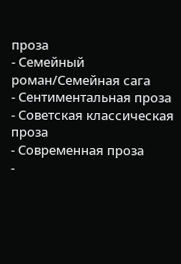проза
- Семейный роман/Семейная сага
- Сентиментальная проза
- Советская классическая проза
- Современная проза
-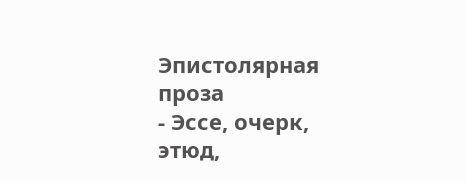Эпистолярная проза
- Эссе, очерк, этюд,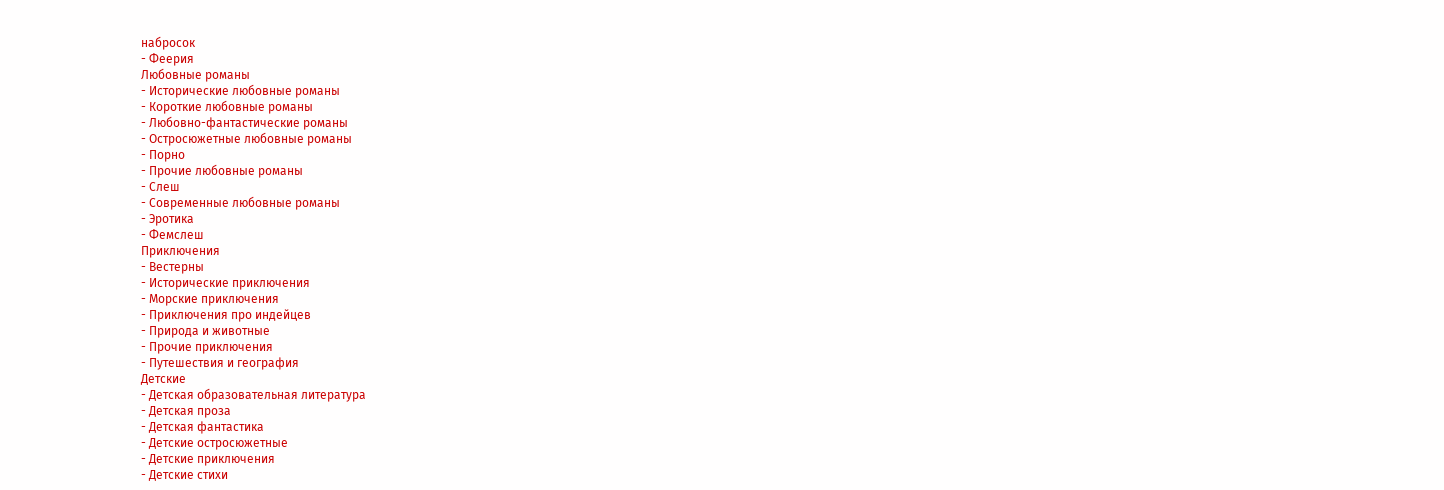набросок
- Феерия
Любовные романы
- Исторические любовные романы
- Короткие любовные романы
- Любовно-фантастические романы
- Остросюжетные любовные романы
- Порно
- Прочие любовные романы
- Слеш
- Современные любовные романы
- Эротика
- Фемслеш
Приключения
- Вестерны
- Исторические приключения
- Морские приключения
- Приключения про индейцев
- Природа и животные
- Прочие приключения
- Путешествия и география
Детские
- Детская образовательная литература
- Детская проза
- Детская фантастика
- Детские остросюжетные
- Детские приключения
- Детские стихи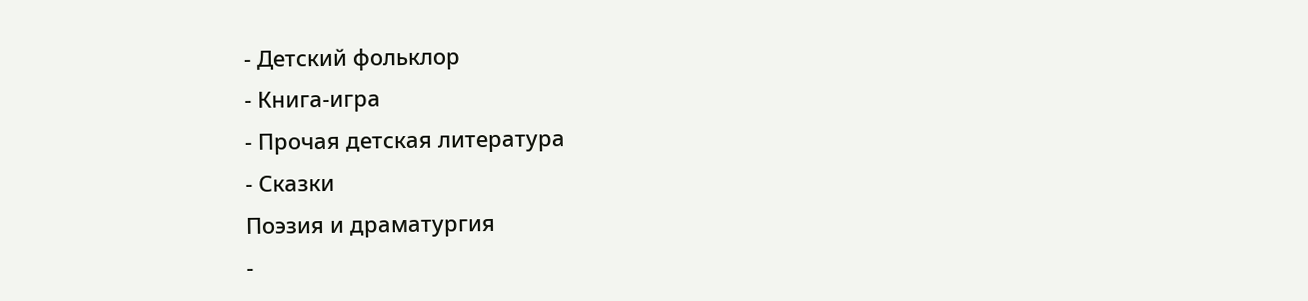- Детский фольклор
- Книга-игра
- Прочая детская литература
- Сказки
Поэзия и драматургия
-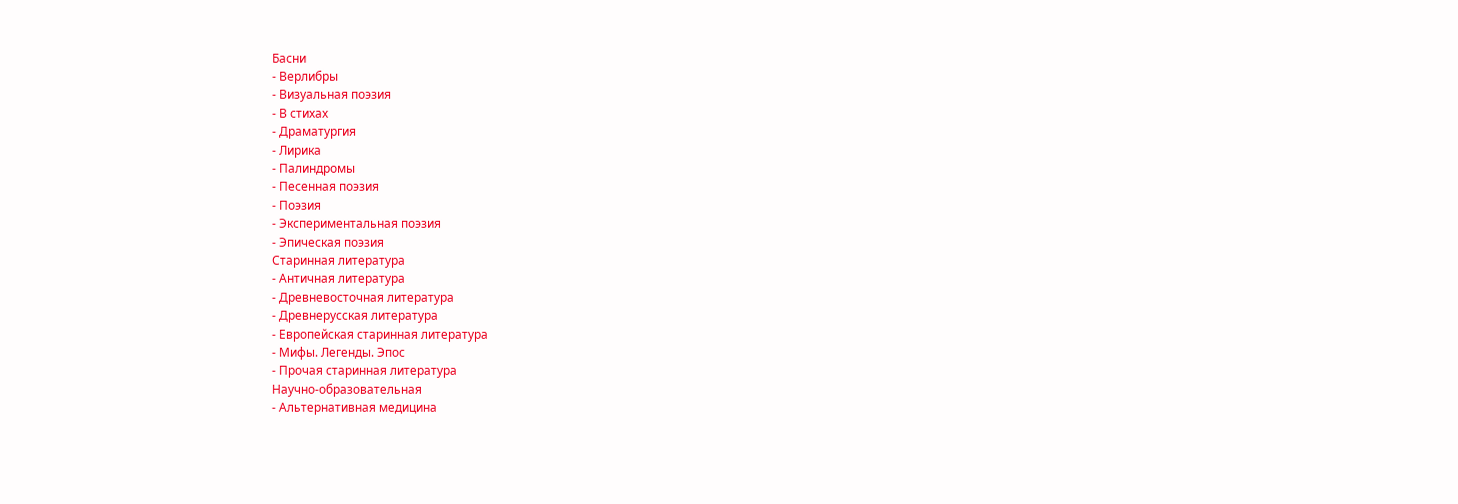Басни
- Верлибры
- Визуальная поэзия
- В стихах
- Драматургия
- Лирика
- Палиндромы
- Песенная поэзия
- Поэзия
- Экспериментальная поэзия
- Эпическая поэзия
Старинная литература
- Античная литература
- Древневосточная литература
- Древнерусская литература
- Европейская старинная литература
- Мифы. Легенды. Эпос
- Прочая старинная литература
Научно-образовательная
- Альтернативная медицина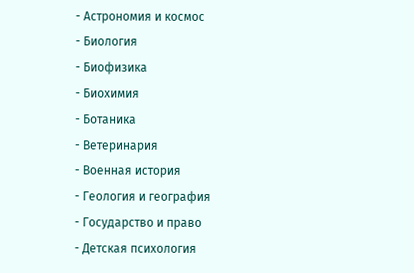- Астрономия и космос
- Биология
- Биофизика
- Биохимия
- Ботаника
- Ветеринария
- Военная история
- Геология и география
- Государство и право
- Детская психология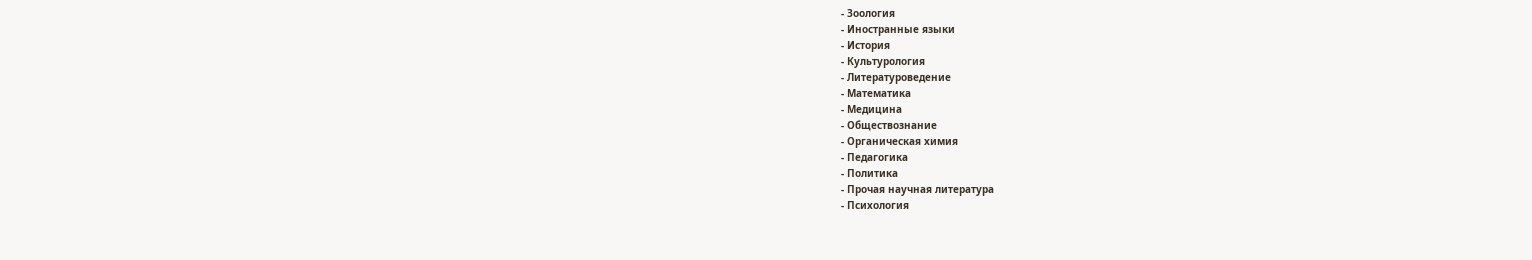- Зоология
- Иностранные языки
- История
- Культурология
- Литературоведение
- Математика
- Медицина
- Обществознание
- Органическая химия
- Педагогика
- Политика
- Прочая научная литература
- Психология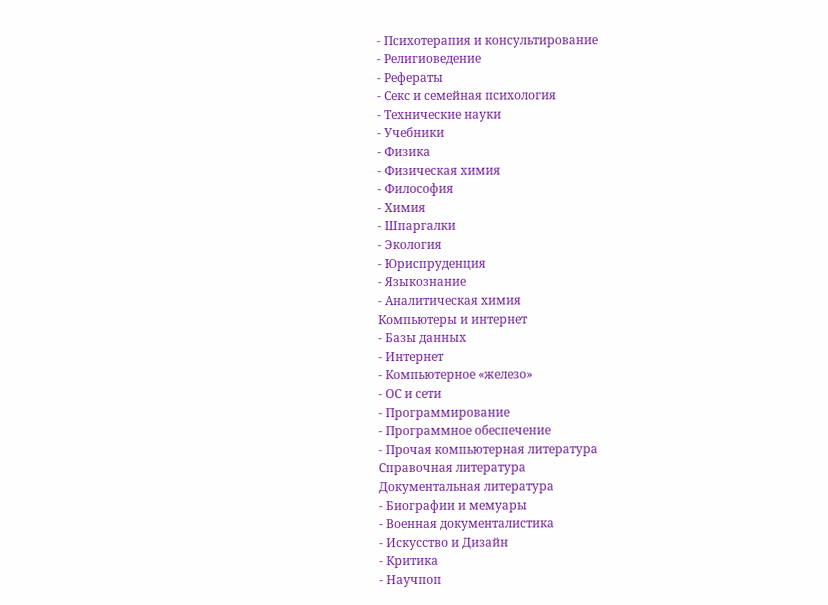- Психотерапия и консультирование
- Религиоведение
- Рефераты
- Секс и семейная психология
- Технические науки
- Учебники
- Физика
- Физическая химия
- Философия
- Химия
- Шпаргалки
- Экология
- Юриспруденция
- Языкознание
- Аналитическая химия
Компьютеры и интернет
- Базы данных
- Интернет
- Компьютерное «железо»
- ОС и сети
- Программирование
- Программное обеспечение
- Прочая компьютерная литература
Справочная литература
Документальная литература
- Биографии и мемуары
- Военная документалистика
- Искусство и Дизайн
- Критика
- Научпоп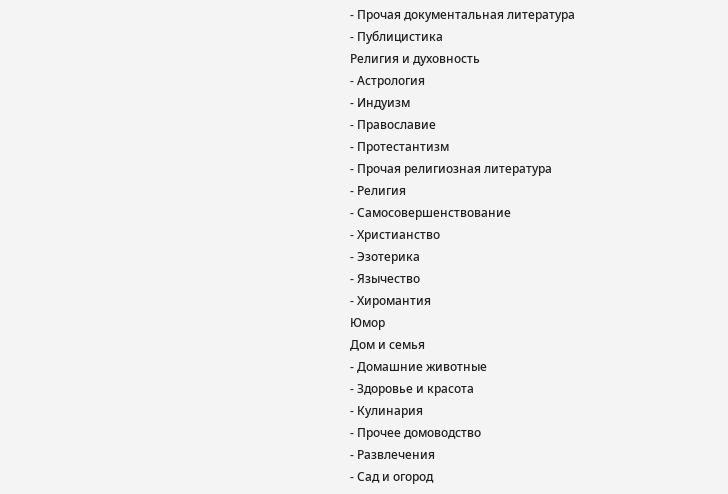- Прочая документальная литература
- Публицистика
Религия и духовность
- Астрология
- Индуизм
- Православие
- Протестантизм
- Прочая религиозная литература
- Религия
- Самосовершенствование
- Христианство
- Эзотерика
- Язычество
- Хиромантия
Юмор
Дом и семья
- Домашние животные
- Здоровье и красота
- Кулинария
- Прочее домоводство
- Развлечения
- Сад и огород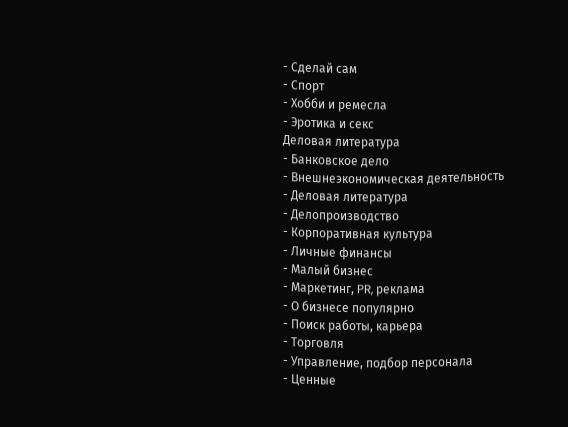- Сделай сам
- Спорт
- Хобби и ремесла
- Эротика и секс
Деловая литература
- Банковское дело
- Внешнеэкономическая деятельность
- Деловая литература
- Делопроизводство
- Корпоративная культура
- Личные финансы
- Малый бизнес
- Маркетинг, PR, реклама
- О бизнесе популярно
- Поиск работы, карьера
- Торговля
- Управление, подбор персонала
- Ценные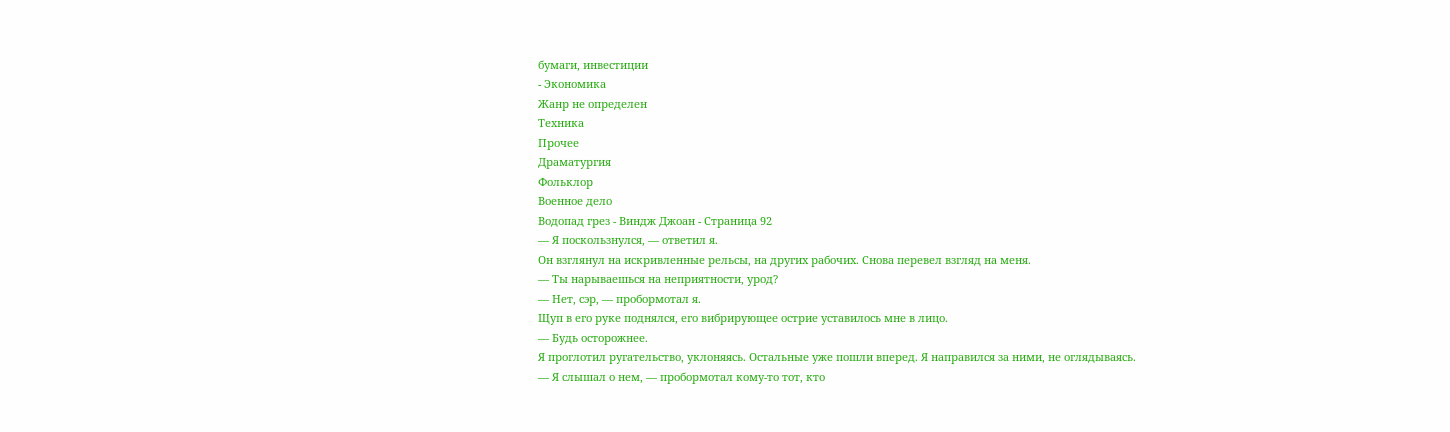бумаги, инвестиции
- Экономика
Жанр не определен
Техника
Прочее
Драматургия
Фольклор
Военное дело
Водопад грез - Виндж Джоан - Страница 92
— Я поскользнулся, — ответил я.
Он взглянул на искривленные рельсы, на других рабочих. Снова перевел взгляд на меня.
— Ты нарываешься на неприятности, урод?
— Нет, сэр, — пробормотал я.
Щуп в его руке поднялся, его вибрирующее острие уставилось мне в лицо.
— Будь осторожнее.
Я проглотил ругательство, уклоняясь. Остальные уже пошли вперед. Я направился за ними, не оглядываясь.
— Я слышал о нем, — пробормотал кому-то тот, кто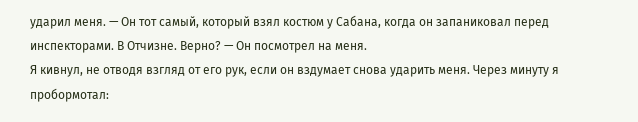ударил меня. — Он тот самый, который взял костюм у Сабана, когда он запаниковал перед инспекторами. В Отчизне. Верно? — Он посмотрел на меня.
Я кивнул, не отводя взгляд от его рук, если он вздумает снова ударить меня. Через минуту я пробормотал: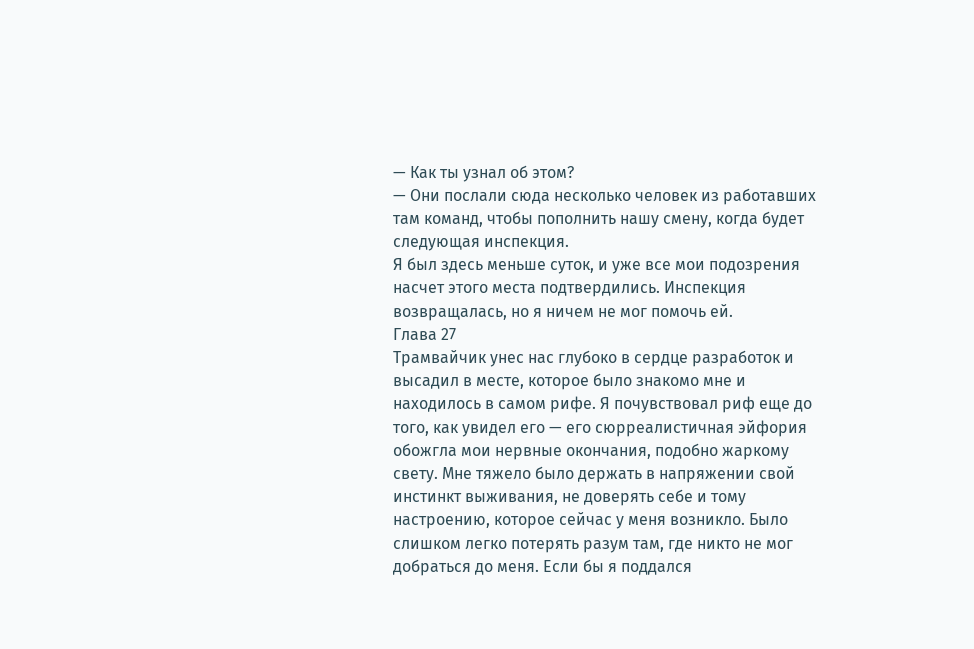— Как ты узнал об этом?
— Они послали сюда несколько человек из работавших там команд, чтобы пополнить нашу смену, когда будет следующая инспекция.
Я был здесь меньше суток, и уже все мои подозрения насчет этого места подтвердились. Инспекция возвращалась, но я ничем не мог помочь ей.
Глава 27
Трамвайчик унес нас глубоко в сердце разработок и высадил в месте, которое было знакомо мне и находилось в самом рифе. Я почувствовал риф еще до того, как увидел его — его сюрреалистичная эйфория обожгла мои нервные окончания, подобно жаркому свету. Мне тяжело было держать в напряжении свой инстинкт выживания, не доверять себе и тому настроению, которое сейчас у меня возникло. Было слишком легко потерять разум там, где никто не мог добраться до меня. Если бы я поддался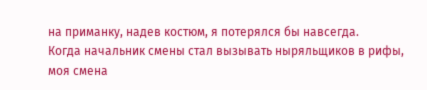на приманку, надев костюм, я потерялся бы навсегда.
Когда начальник смены стал вызывать ныряльщиков в рифы, моя смена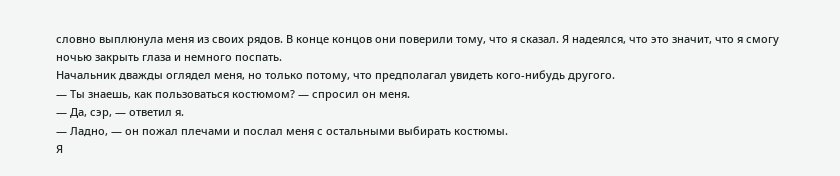словно выплюнула меня из своих рядов. В конце концов они поверили тому, что я сказал. Я надеялся, что это значит, что я смогу ночью закрыть глаза и немного поспать.
Начальник дважды оглядел меня, но только потому, что предполагал увидеть кого-нибудь другого.
— Ты знаешь, как пользоваться костюмом? — спросил он меня.
— Да, сэр, — ответил я.
— Ладно, — он пожал плечами и послал меня с остальными выбирать костюмы.
Я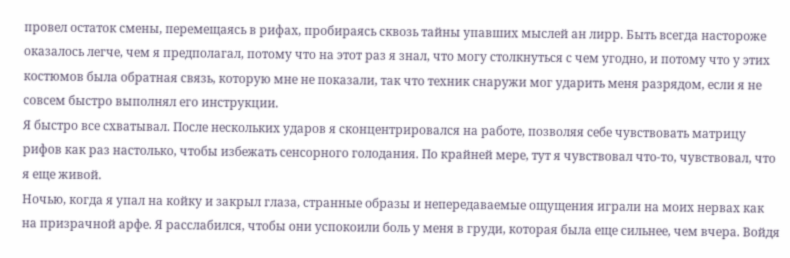провел остаток смены, перемещаясь в рифах, пробираясь сквозь тайны упавших мыслей ан лирр. Быть всегда настороже оказалось легче, чем я предполагал, потому что на этот раз я знал, что могу столкнуться с чем угодно, и потому что у этих костюмов была обратная связь, которую мне не показали, так что техник снаружи мог ударить меня разрядом, если я не совсем быстро выполнял его инструкции.
Я быстро все схватывал. После нескольких ударов я сконцентрировался на работе, позволяя себе чувствовать матрицу рифов как раз настолько, чтобы избежать сенсорного голодания. По крайней мере, тут я чувствовал что-то, чувствовал, что я еще живой.
Ночью, когда я упал на койку и закрыл глаза, странные образы и непередаваемые ощущения играли на моих нервах как на призрачной арфе. Я расслабился, чтобы они успокоили боль у меня в груди, которая была еще сильнее, чем вчера. Войдя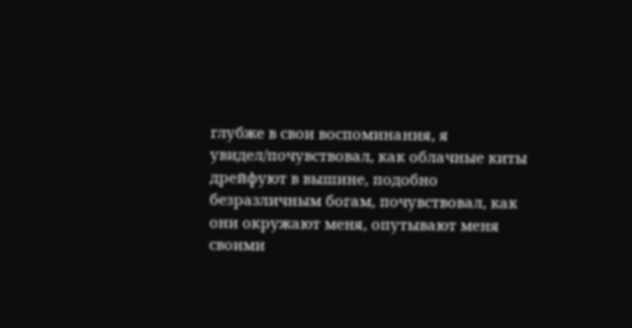глубже в свои воспоминания, я увидел/почувствовал, как облачные киты дрейфуют в вышине, подобно безразличным богам, почувствовал, как они окружают меня, опутывают меня своими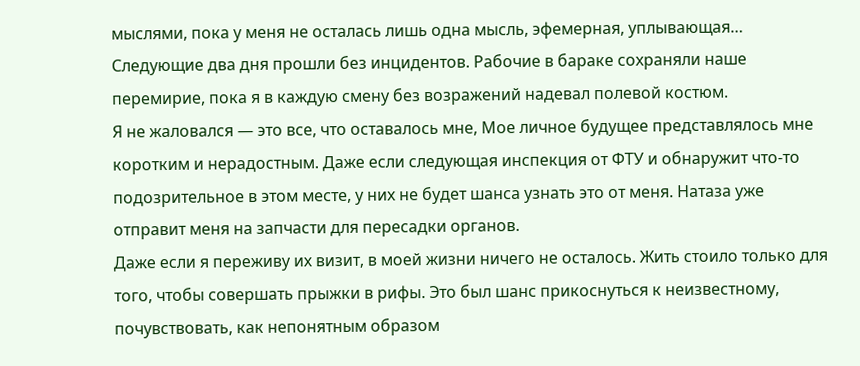мыслями, пока у меня не осталась лишь одна мысль, эфемерная, уплывающая…
Следующие два дня прошли без инцидентов. Рабочие в бараке сохраняли наше перемирие, пока я в каждую смену без возражений надевал полевой костюм.
Я не жаловался — это все, что оставалось мне, Мое личное будущее представлялось мне коротким и нерадостным. Даже если следующая инспекция от ФТУ и обнаружит что-то подозрительное в этом месте, у них не будет шанса узнать это от меня. Натаза уже отправит меня на запчасти для пересадки органов.
Даже если я переживу их визит, в моей жизни ничего не осталось. Жить стоило только для того, чтобы совершать прыжки в рифы. Это был шанс прикоснуться к неизвестному, почувствовать, как непонятным образом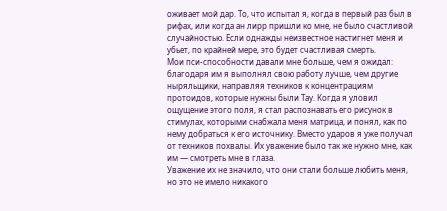оживает мой дар. То, что испытал я, когда в первый раз был в рифах, или когда ан лирр пришли ко мне, не было счастливой случайностью. Если однажды неизвестное настигнет меня и убьет, по крайней мере, это будет счастливая смерть.
Мои пси-способности давали мне больше, чем я ожидал: благодаря им я выполнял свою работу лучше, чем другие ныряльщики, направляя техников к концентрациям протоидов, которые нужны были Тау. Когда я уловил ощущение этого поля, я стал распознавать его рисунок в стимулах, которыми снабжала меня матрица, и понял, как по нему добраться к его источнику. Вместо ударов я уже получал от техников похвалы. Их уважение было так же нужно мне, как им — смотреть мне в глаза.
Уважение их не значило, что они стали больше любить меня, но это не имело никакого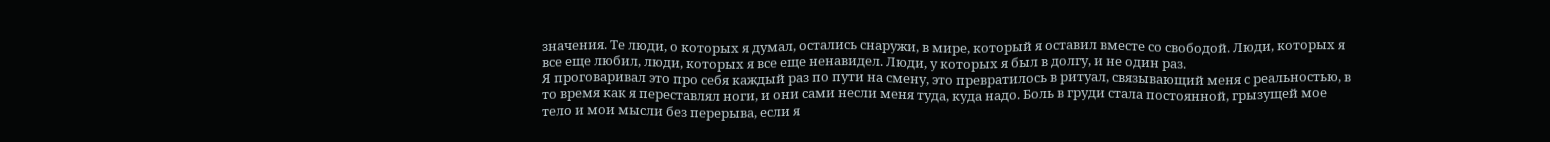значения. Те люди, о которых я думал, остались снаружи, в мире, который я оставил вместе со свободой. Люди, которых я все еще любил, люди, которых я все еще ненавидел. Люди, у которых я был в долгу, и не один раз.
Я проговаривал это про себя каждый раз по пути на смену, это превратилось в ритуал, связывающий меня с реальностью, в то время как я переставлял ноги, и они сами несли меня туда, куда надо. Боль в груди стала постоянной, грызущей мое тело и мои мысли без перерыва, если я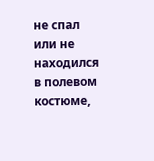не спал или не находился в полевом костюме,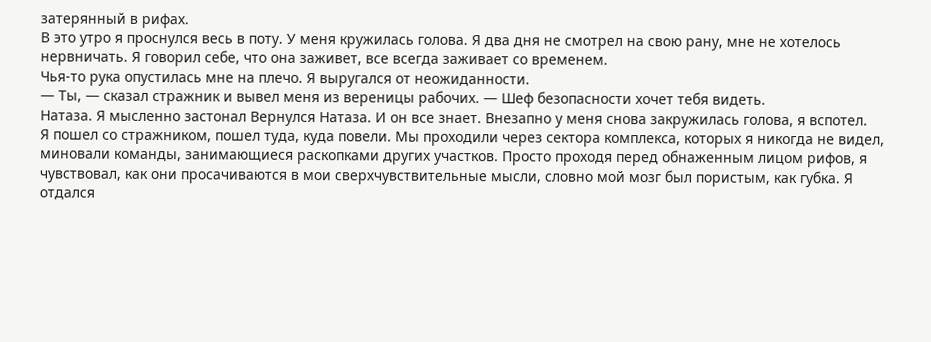затерянный в рифах.
В это утро я проснулся весь в поту. У меня кружилась голова. Я два дня не смотрел на свою рану, мне не хотелось нервничать. Я говорил себе, что она заживет, все всегда заживает со временем.
Чья-то рука опустилась мне на плечо. Я выругался от неожиданности.
— Ты, — сказал стражник и вывел меня из вереницы рабочих. — Шеф безопасности хочет тебя видеть.
Натаза. Я мысленно застонал Вернулся Натаза. И он все знает. Внезапно у меня снова закружилась голова, я вспотел.
Я пошел со стражником, пошел туда, куда повели. Мы проходили через сектора комплекса, которых я никогда не видел, миновали команды, занимающиеся раскопками других участков. Просто проходя перед обнаженным лицом рифов, я чувствовал, как они просачиваются в мои сверхчувствительные мысли, словно мой мозг был пористым, как губка. Я отдался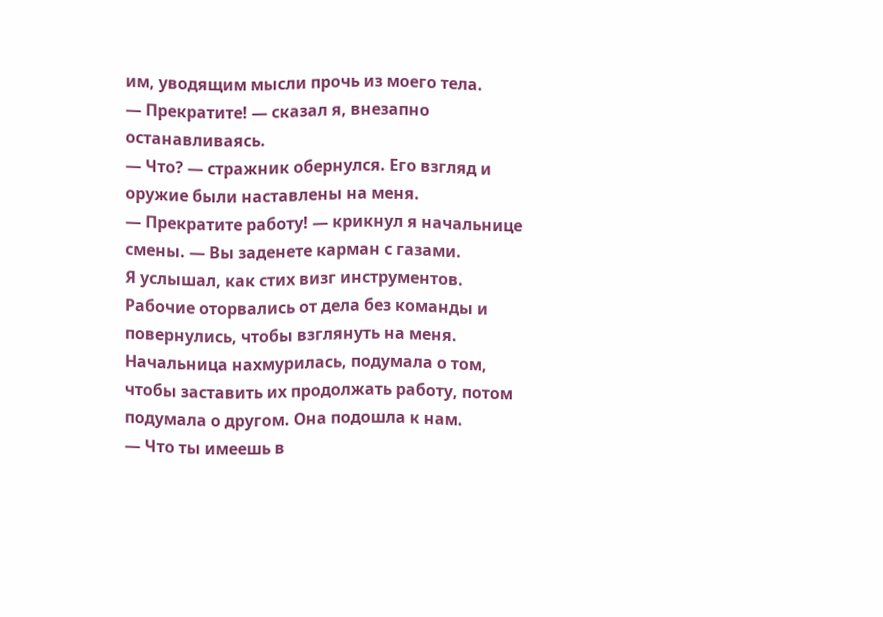им, уводящим мысли прочь из моего тела.
— Прекратите! — сказал я, внезапно останавливаясь.
— Что? — стражник обернулся. Его взгляд и оружие были наставлены на меня.
— Прекратите работу! — крикнул я начальнице смены. — Вы заденете карман с газами.
Я услышал, как стих визг инструментов. Рабочие оторвались от дела без команды и повернулись, чтобы взглянуть на меня. Начальница нахмурилась, подумала о том, чтобы заставить их продолжать работу, потом подумала о другом. Она подошла к нам.
— Что ты имеешь в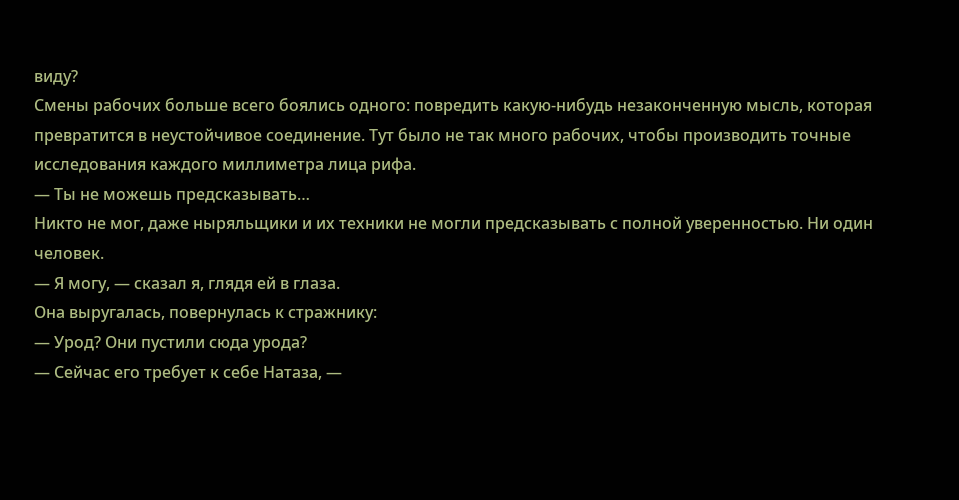виду?
Смены рабочих больше всего боялись одного: повредить какую-нибудь незаконченную мысль, которая превратится в неустойчивое соединение. Тут было не так много рабочих, чтобы производить точные исследования каждого миллиметра лица рифа.
— Ты не можешь предсказывать…
Никто не мог, даже ныряльщики и их техники не могли предсказывать с полной уверенностью. Ни один человек.
— Я могу, — сказал я, глядя ей в глаза.
Она выругалась, повернулась к стражнику:
— Урод? Они пустили сюда урода?
— Сейчас его требует к себе Натаза, —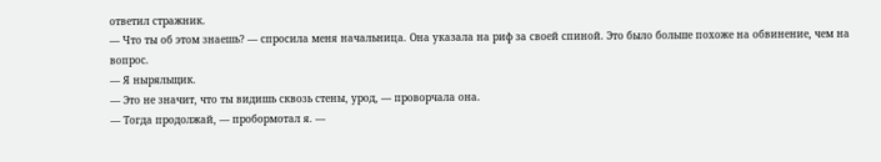ответил стражник.
— Что ты об этом знаешь? — спросила меня начальница. Она указала на риф за своей спиной. Это было больше похоже на обвинение, чем на вопрос.
— Я ныряльщик.
— Это не значит, что ты видишь сквозь стены, урод, — проворчала она.
— Тогда продолжай, — пробормотал я. —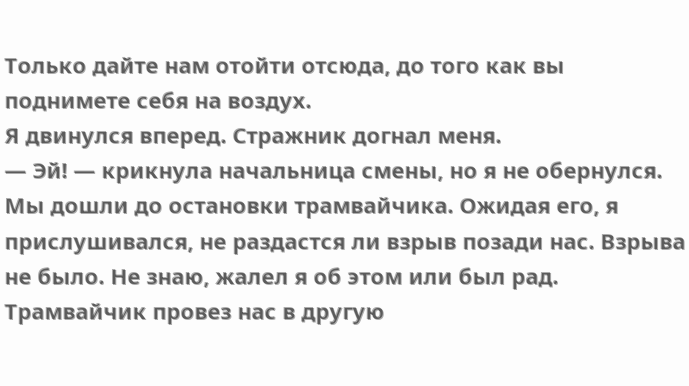Только дайте нам отойти отсюда, до того как вы поднимете себя на воздух.
Я двинулся вперед. Стражник догнал меня.
— Эй! — крикнула начальница смены, но я не обернулся.
Мы дошли до остановки трамвайчика. Ожидая его, я прислушивался, не раздастся ли взрыв позади нас. Взрыва не было. Не знаю, жалел я об этом или был рад.
Трамвайчик провез нас в другую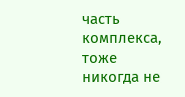часть комплекса, тоже никогда не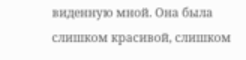виденную мной. Она была слишком красивой, слишком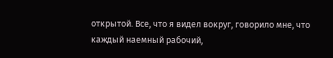открытой. Все, что я видел вокруг, говорило мне, что каждый наемный рабочий,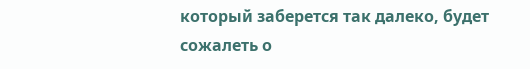который заберется так далеко, будет сожалеть о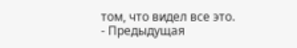том, что видел все это.
- Предыдущая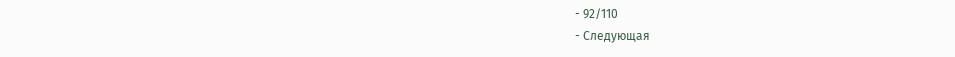- 92/110
- Следующая